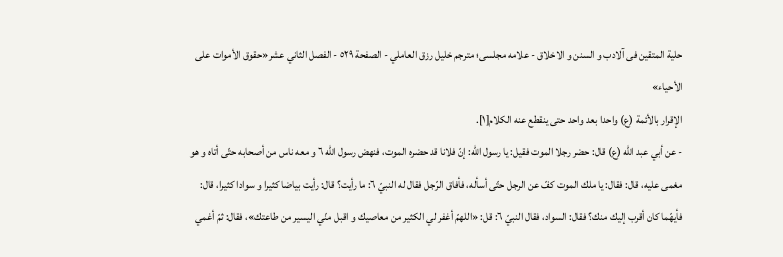حلية المتقين فى آلادب و السنن و الاخلاق - علامه مجلسی؛ مترجم خلیل رزق العاملي - الصفحة ٥٢٩ - الفصل الثاني عشر«حقوق الأموات على الأحياء»
الإقرار بالأئمة (ع) واحدا بعد واحد حتى ينقطع عنه الكلام[١].
- عن أبي عبد الله (ع) قال: حضر رجلا الموت فقيل: يا رسول الله: إنّ فلانا قد حضره الموت، فنهض رسول الله ٦ و معه ناس من أصحابه حتّى أتاه و هو مغمى عليه، قال: فقال: يا ملك الموت كفّ عن الرجل حتّى أسأله، فأفاق الرّجل فقال له النبيّ ٦: ما رأيت؟ قال: رأيت بياضا كثيرا و سوادا كثيرا، قال: فأيهّما كان أقرب إليك منك؟ فقال: السواد، فقال النبيّ ٦: قل: «اللهمّ أغفر لي الكثير من معاصيك و اقبل منّي اليسير من طاعتك»، فقال: ثمّ أغمي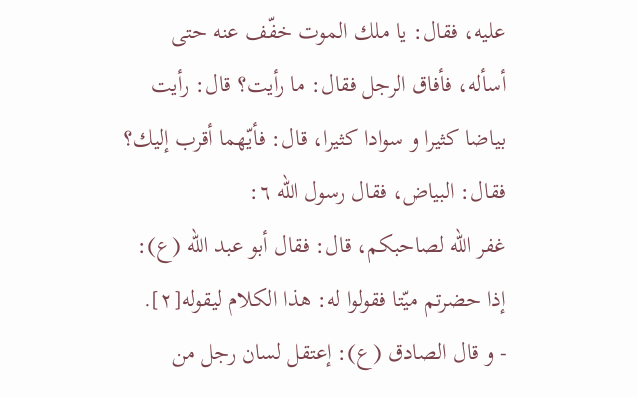عليه، فقال: يا ملك الموت خفّف عنه حتى أسأله، فأفاق الرجل فقال: ما رأيت؟ قال: رأيت بياضا كثيرا و سوادا كثيرا، قال: فأيّهما أقرب إليك؟ فقال: البياض، فقال رسول الله ٦:
غفر الله لصاحبكم، قال: فقال أبو عبد الله (ع): إذا حضرتم ميّتا فقولوا له: هذا الكلام ليقوله[٢].
- و قال الصادق (ع): إعتقل لسان رجل من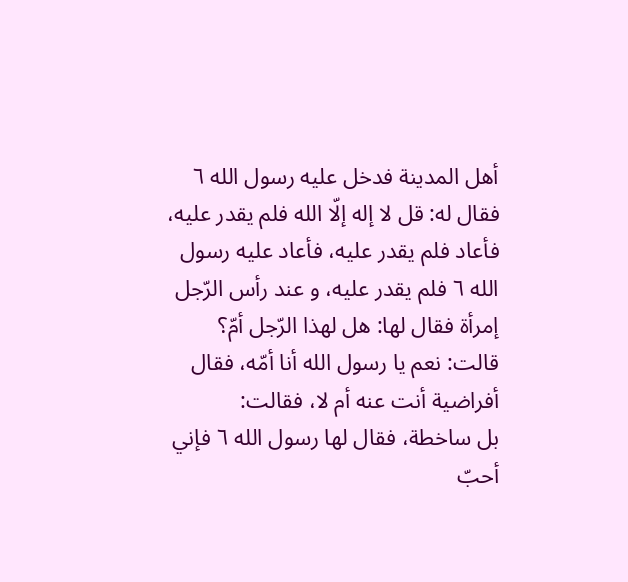أهل المدينة فدخل عليه رسول الله ٦ فقال له: قل لا إله إلّا الله فلم يقدر عليه، فأعاد فلم يقدر عليه، فأعاد عليه رسول الله ٦ فلم يقدر عليه، و عند رأس الرّجل إمرأة فقال لها: هل لهذا الرّجل أمّ؟ قالت: نعم يا رسول الله أنا أمّه، فقال أفراضية أنت عنه أم لا، فقالت:
بل ساخطة، فقال لها رسول الله ٦ فإني أحبّ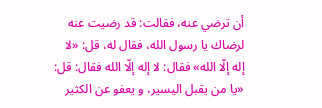أن ترضي عنه، فقالت: قد رضيت عنه لرضاك يا رسول الله، فقال له، قل: «لا إله إلّا الله» فقال: لا إله إلّا الله فقال: قل: «يا من يقبل اليسير، و يعفو عن الكثير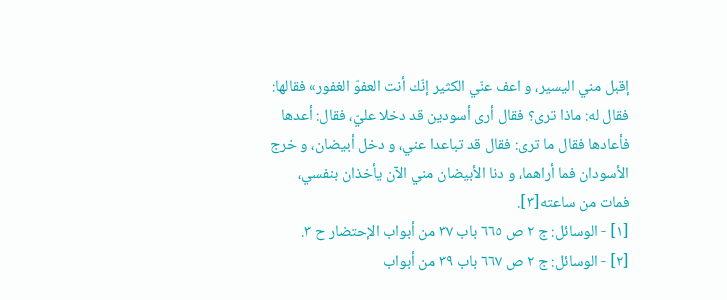إقبل مني اليسير، و اعف عنّي الكثير إنّك أنت العفوّ الغفور» فقالها: فقال له: ماذا ترى؟ فقال أرى أسودين قد دخلا عليّ، فقال: أعدها فأعادها فقال ما ترى: فقال قد تباعدا عني، و دخل أبيضان، و خرج الأسودان فما أراهما، و دنا الأبيضان مني الآن يأخذان بنفسي، فمات من ساعته[٣].
[١] - الوسائل: ج ٢ ص ٦٦٥ باب ٣٧ من أبواب الإحتضار ح ٣.
[٢] - الوسائل: ج ٢ ص ٦٦٧ باب ٣٩ من أبواب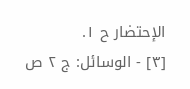الإحتضار ح ١.
[٣] - الوسائل: ج ٢ ص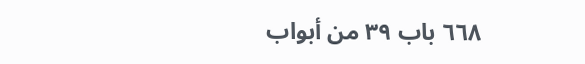٦٦٨ باب ٣٩ من أبواب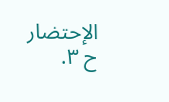الإحتضار ح ٣.